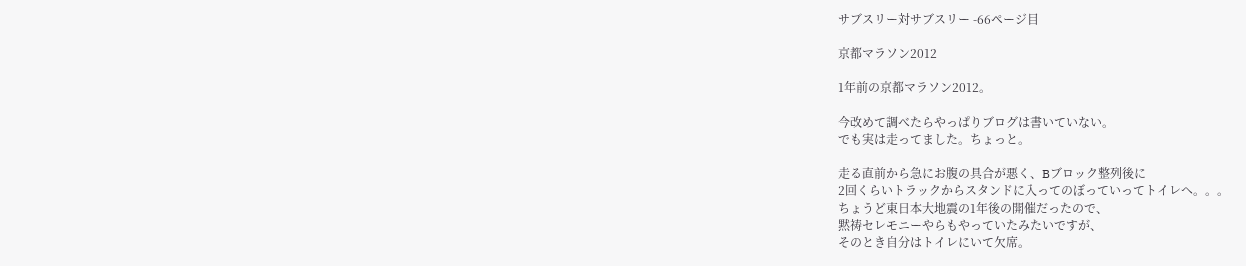サブスリー対サブスリー -66ページ目

京都マラソン2012

1年前の京都マラソン2012。

今改めて調べたらやっぱりブログは書いていない。
でも実は走ってました。ちょっと。

走る直前から急にお腹の具合が悪く、Bブロック整列後に
2回くらいトラックからスタンドに入ってのぼっていってトイレへ。。。
ちょうど東日本大地震の1年後の開催だったので、
黙祷セレモニーやらもやっていたみたいですが、
そのとき自分はトイレにいて欠席。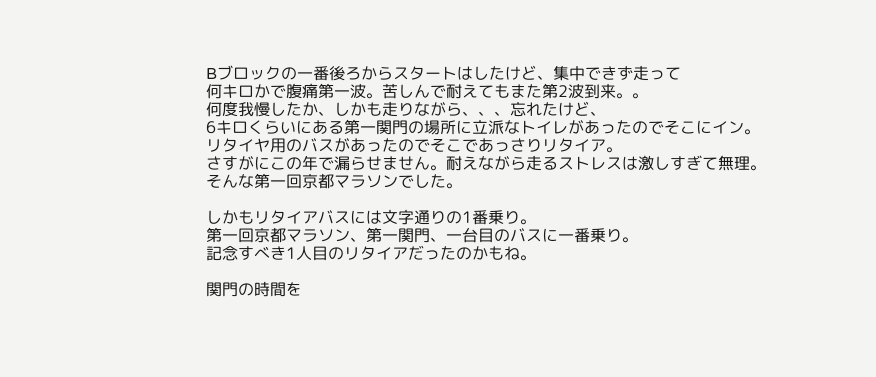Bブロックの一番後ろからスタートはしたけど、集中できず走って
何キロかで腹痛第一波。苦しんで耐えてもまた第2波到来。。
何度我慢したか、しかも走りながら、、、忘れたけど、
6キロくらいにある第一関門の場所に立派なトイレがあったのでそこにイン。
リタイヤ用のバスがあったのでそこであっさりリタイア。
さすがにこの年で漏らせません。耐えながら走るストレスは激しすぎて無理。
そんな第一回京都マラソンでした。

しかもリタイアバスには文字通りの1番乗り。
第一回京都マラソン、第一関門、一台目のバスに一番乗り。
記念すべき1人目のリタイアだったのかもね。

関門の時間を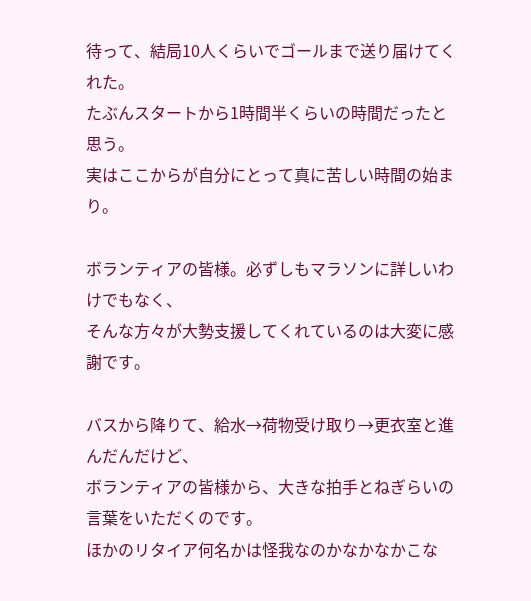待って、結局10人くらいでゴールまで送り届けてくれた。
たぶんスタートから1時間半くらいの時間だったと思う。
実はここからが自分にとって真に苦しい時間の始まり。

ボランティアの皆様。必ずしもマラソンに詳しいわけでもなく、
そんな方々が大勢支援してくれているのは大変に感謝です。

バスから降りて、給水→荷物受け取り→更衣室と進んだんだけど、
ボランティアの皆様から、大きな拍手とねぎらいの言葉をいただくのです。
ほかのリタイア何名かは怪我なのかなかなかこな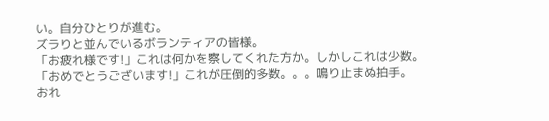い。自分ひとりが進む。
ズラりと並んでいるボランティアの皆様。
「お疲れ様です!」これは何かを察してくれた方か。しかしこれは少数。
「おめでとうございます!」これが圧倒的多数。。。鳴り止まぬ拍手。
おれ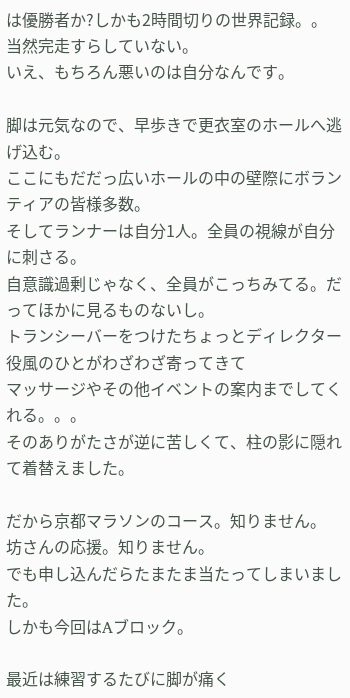は優勝者か?しかも2時間切りの世界記録。。
当然完走すらしていない。
いえ、もちろん悪いのは自分なんです。

脚は元気なので、早歩きで更衣室のホールへ逃げ込む。
ここにもだだっ広いホールの中の壁際にボランティアの皆様多数。
そしてランナーは自分1人。全員の視線が自分に刺さる。
自意識過剰じゃなく、全員がこっちみてる。だってほかに見るものないし。
トランシーバーをつけたちょっとディレクター役風のひとがわざわざ寄ってきて
マッサージやその他イベントの案内までしてくれる。。。
そのありがたさが逆に苦しくて、柱の影に隠れて着替えました。

だから京都マラソンのコース。知りません。
坊さんの応援。知りません。
でも申し込んだらたまたま当たってしまいました。
しかも今回はAブロック。

最近は練習するたびに脚が痛く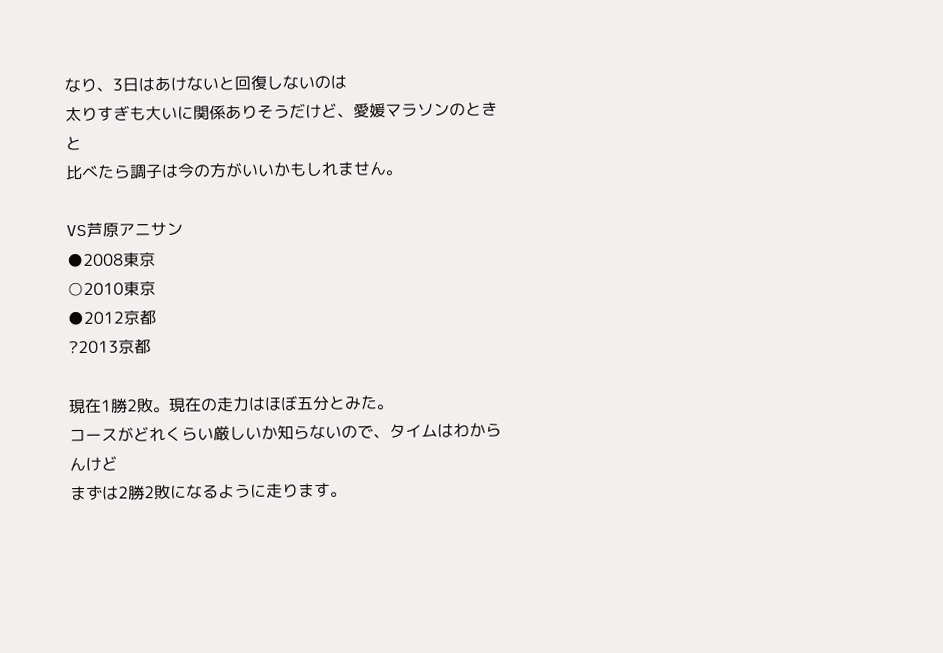なり、3日はあけないと回復しないのは
太りすぎも大いに関係ありそうだけど、愛媛マラソンのときと
比べたら調子は今の方がいいかもしれません。

VS芦原アニサン
●2008東京
○2010東京
●2012京都
?2013京都

現在1勝2敗。現在の走力はほぼ五分とみた。
コースがどれくらい厳しいか知らないので、タイムはわからんけど
まずは2勝2敗になるように走ります。